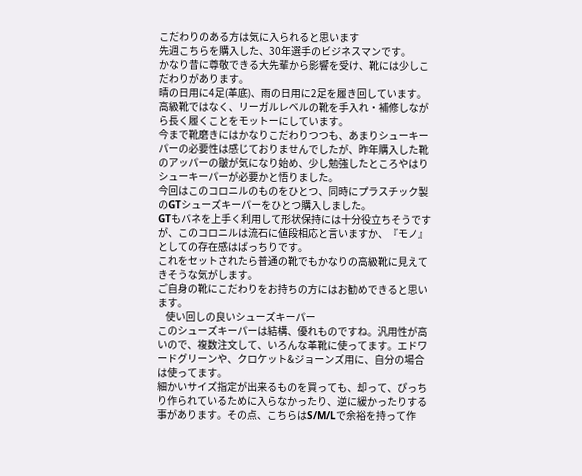こだわりのある方は気に入られると思います
先週こちらを購入した、30年選手のビジネスマンです。
かなり昔に尊敬できる大先輩から影響を受け、靴には少しこだわりがあります。
晴の日用に4足(革底)、雨の日用に2足を履き回しています。
高級靴ではなく、リーガルレベルの靴を手入れ・補修しながら長く履くことをモットーにしています。
今まで靴磨きにはかなりこだわりつつも、あまりシューキーパーの必要性は感じておりませんでしたが、昨年購入した靴のアッパーの皺が気になり始め、少し勉強したところやはりシューキーパーが必要かと悟りました。
今回はこのコロニルのものをひとつ、同時にプラスチック製のGTシューズキーパーをひとつ購入しました。
GTもバネを上手く利用して形状保持には十分役立ちそうですが、このコロニルは流石に値段相応と言いますか、『モノ』としての存在感はばっちりです。
これをセットされたら普通の靴でもかなりの高級靴に見えてきそうな気がします。
ご自身の靴にこだわりをお持ちの方にはお勧めできると思います。
    使い回しの良いシューズキーパー
このシューズキーパーは結構、優れものですね。汎用性が高いので、複数注文して、いろんな革靴に使ってます。エドワードグリーンや、クロケット&ジョーンズ用に、自分の場合は使ってます。
細かいサイズ指定が出来るものを買っても、却って、ぴっちり作られているために入らなかったり、逆に緩かったりする事があります。その点、こちらはS/M/Lで余裕を持って作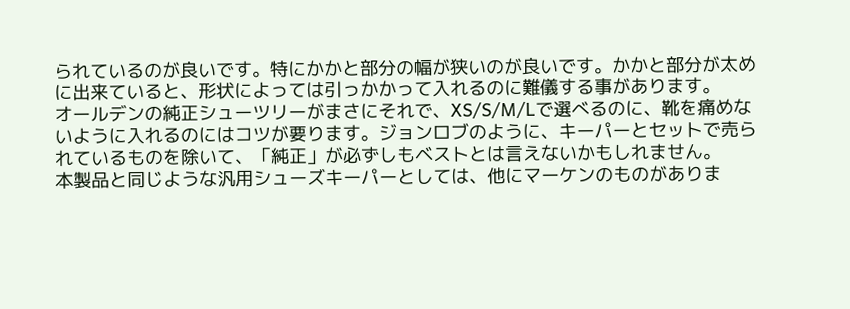られているのが良いです。特にかかと部分の幅が狭いのが良いです。かかと部分が太めに出来ていると、形状によっては引っかかって入れるのに難儀する事があります。
オールデンの純正シューツリーがまさにそれで、XS/S/M/Lで選べるのに、靴を痛めないように入れるのにはコツが要ります。ジョンロブのように、キーパーとセットで売られているものを除いて、「純正」が必ずしもベストとは言えないかもしれません。
本製品と同じような汎用シューズキーパーとしては、他にマーケンのものがありま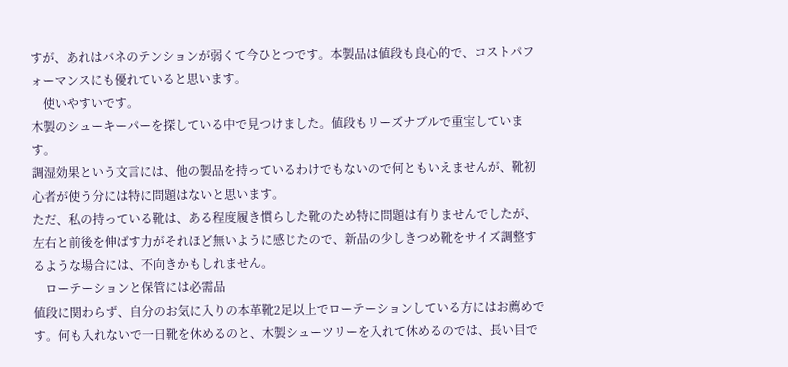すが、あれはバネのテンションが弱くて今ひとつです。本製品は値段も良心的で、コストパフォーマンスにも優れていると思います。
    使いやすいです。
木製のシューキーパーを探している中で見つけました。値段もリーズナブルで重宝しています。
調湿効果という文言には、他の製品を持っているわけでもないので何ともいえませんが、靴初心者が使う分には特に問題はないと思います。
ただ、私の持っている靴は、ある程度履き慣らした靴のため特に問題は有りませんでしたが、左右と前後を伸ばす力がそれほど無いように感じたので、新品の少しきつめ靴をサイズ調整するような場合には、不向きかもしれません。
    ローテーションと保管には必需品
値段に関わらず、自分のお気に入りの本革靴2足以上でローテーションしている方にはお薦めです。何も入れないで一日靴を休めるのと、木製シューツリーを入れて休めるのでは、長い目で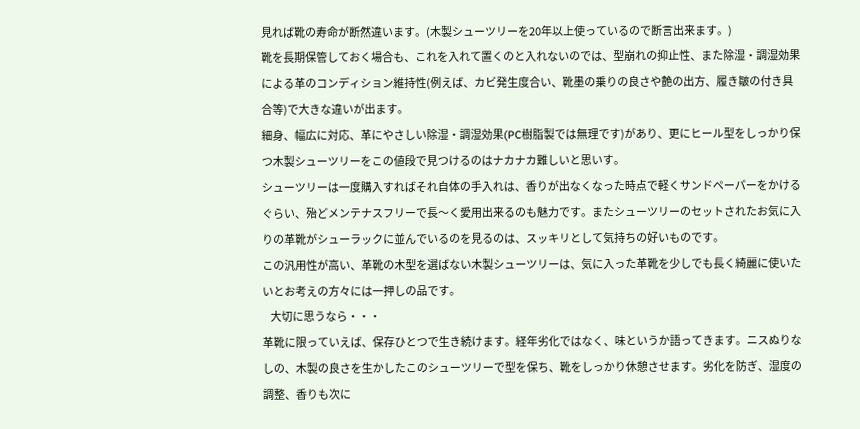見れば靴の寿命が断然違います。(木製シューツリーを20年以上使っているので断言出来ます。)
靴を長期保管しておく場合も、これを入れて置くのと入れないのでは、型崩れの抑止性、また除湿・調湿効果による革のコンディション維持性(例えば、カビ発生度合い、靴墨の乗りの良さや艶の出方、履き皺の付き具合等)で大きな違いが出ます。
細身、幅広に対応、革にやさしい除湿・調湿効果(PC樹脂製では無理です)があり、更にヒール型をしっかり保つ木製シューツリーをこの値段で見つけるのはナカナカ難しいと思いす。
シューツリーは一度購入すればそれ自体の手入れは、香りが出なくなった時点で軽くサンドペーパーをかけるぐらい、殆どメンテナスフリーで長〜く愛用出来るのも魅力です。またシューツリーのセットされたお気に入りの革靴がシューラックに並んでいるのを見るのは、スッキリとして気持ちの好いものです。
この汎用性が高い、革靴の木型を選ばない木製シューツリーは、気に入った革靴を少しでも長く綺麗に使いたいとお考えの方々には一押しの品です。
    大切に思うなら・・・
革靴に限っていえば、保存ひとつで生き続けます。経年劣化ではなく、味というか語ってきます。ニスぬりなしの、木製の良さを生かしたこのシューツリーで型を保ち、靴をしっかり休憩させます。劣化を防ぎ、湿度の調整、香りも次に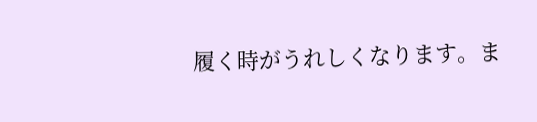履く時がうれしくなります。ま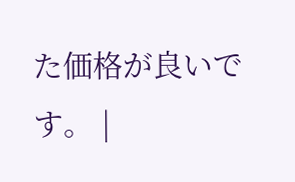た価格が良いです。 |